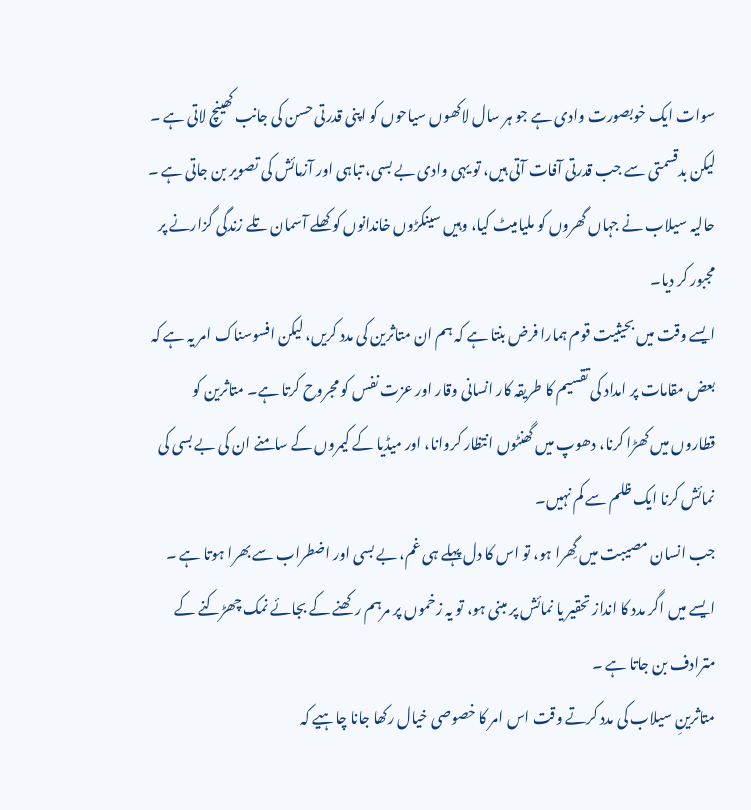سوات ایک خوبصورت وادی ہے جو ہر سال لاکھوں سیاحوں کو اپنی قدرتی حسن کی جانب کھینچ لاتی ہے ۔ لیکن بدقسمتی سے جب قدرتی آفات آتی ہیں، تو یہی وادی بے بسی، تباہی اور آزمائش کی تصویر بن جاتی ہے ۔ حالیہ سیلاب نے جہاں گھروں کو ملیامیٹ کیا، وہیں سینکڑوں خاندانوں کو کھلے آسمان تلے زندگی گزارنے پر مجبور کر دیا۔
ایسے وقت میں بحیثیت قوم ہمارا فرض بنتا ہے کہ ہم ان متاثرین کی مدد کریں، لیکن افسوسناک امر یہ ہے کہ بعض مقامات پر امداد کی تقسیم کا طریقہ کار انسانی وقار اور عزت نفس کو مجروح کرتا ہے۔ متاثرین کو قطاروں میں کھڑا کرنا، دھوپ میں گھنٹوں انتظار کروانا، اور میڈیا کے کیمروں کے سامنے ان کی بے بسی کی نمائش کرنا ایک ظلم سے کم نہیں۔
جب انسان مصیبت میں گِھرا ہو، تو اس کا دل پہلے ہی غم، بے بسی اور اضطراب سے بھرا ہوتا ہے ۔ ایسے میں اگر مدد کا انداز تحقیر یا نمائش پر مبنی ہو، تو یہ زخموں پر مرہم رکھنے کے بجائے نمک چھڑکنے کے مترادف بن جاتا ہے ۔
متاثرینِ سیلاب کی مدد کرتے وقت اس امر کا خصوصی خیال رکھا جانا چاہیے کہ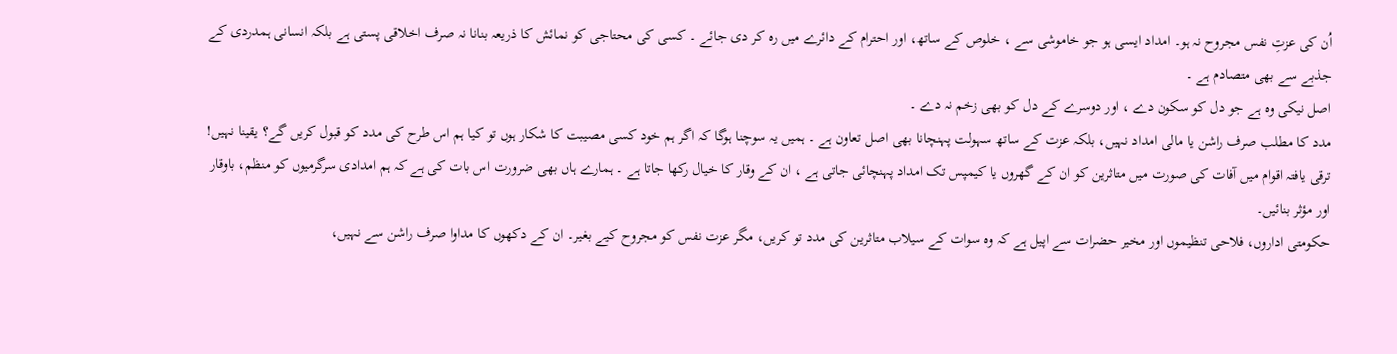اُن کی عزتِ نفس مجروح نہ ہو۔ امداد ایسی ہو جو خاموشی سے ، خلوص کے ساتھ، اور احترام کے دائرے میں رہ کر دی جائے ۔ کسی کی محتاجی کو نمائش کا ذریعہ بنانا نہ صرف اخلاقی پستی ہے بلکہ انسانی ہمدردی کے جذبے سے بھی متصادم ہے ۔
اصل نیکی وہ ہے جو دل کو سکون دے ، اور دوسرے کے دل کو بھی زخم نہ دے ۔
مدد کا مطلب صرف راشن یا مالی امداد نہیں، بلکہ عزت کے ساتھ سہولت پہنچانا بھی اصل تعاون ہے ۔ ہمیں یہ سوچنا ہوگا کہ اگر ہم خود کسی مصیبت کا شکار ہوں تو کیا ہم اس طرح کی مدد کو قبول کریں گے؟ یقینا نہیں!
ترقی یافتہ اقوام میں آفات کی صورت میں متاثرین کو ان کے گھروں یا کیمپس تک امداد پہنچائی جاتی ہے ، ان کے وقار کا خیال رکھا جاتا ہے ۔ ہمارے ہاں بھی ضرورت اس بات کی ہے کہ ہم امدادی سرگرمیوں کو منظم، باوقار اور مؤثر بنائیں۔
حکومتی اداروں، فلاحی تنظیموں اور مخیر حضرات سے اپیل ہے کہ وہ سوات کے سیلاب متاثرین کی مدد تو کریں، مگر عزت نفس کو مجروح کیے بغیر۔ ان کے دکھوں کا مداوا صرف راشن سے نہیں،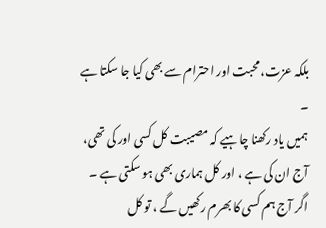بلکہ عزت، محبت اور احترام سے بھی کیا جا سکتا ہے ۔
ہمیں یاد رکھنا چاہیے کہ مصیبت کل کسی اور کی تھی، آج ان کی ہے ، اور کل ہماری بھی ہو سکتی ہے ۔ اگر آج ہم کسی کا بھرم رکھیں گے ، تو کل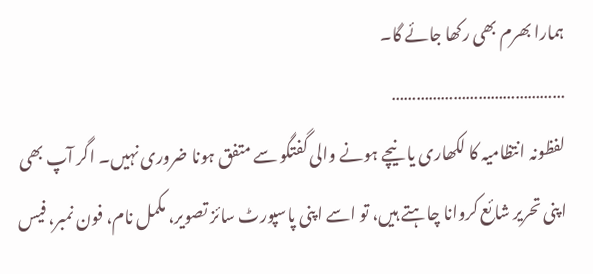ہمارا بھرم بھی رکھا جائے گا۔
……………………………………
لفظونہ انتظامیہ کا لکھاری یا نیچے ہونے والی گفتگو سے متفق ہونا ضروری نہیں۔ اگر آپ بھی اپنی تحریر شائع کروانا چاہتے ہیں، تو اسے اپنی پاسپورٹ سائز تصویر، مکمل نام، فون نمبر، فیس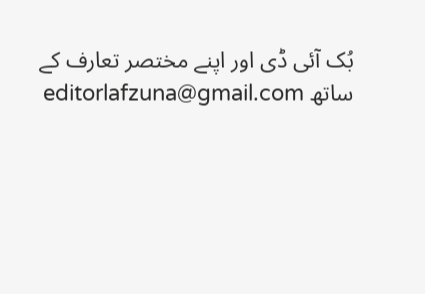بُک آئی ڈی اور اپنے مختصر تعارف کے ساتھ editorlafzuna@gmail.com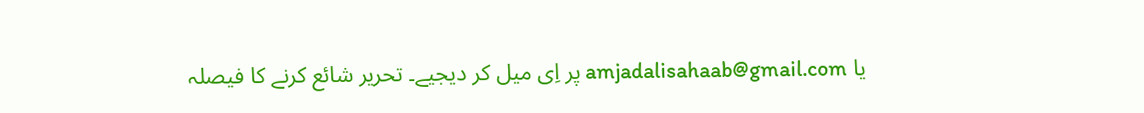یا amjadalisahaab@gmail.com پر اِی میل کر دیجیے۔ تحریر شائع کرنے کا فیصلہ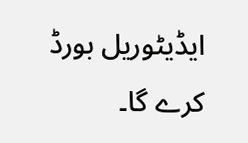ایڈیٹوریل بورڈ کرے گا۔